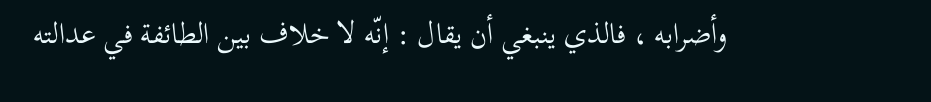وأضرابه ، فالذي ينبغي أن يقال : إنّه لا خلاف بين الطائفة في عدالته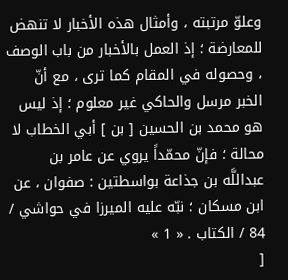وعلوّ مرتبته ، وأمثال هذه الأخبار لا تنهض للمعارضة ؛ إذ العمل بالأخبار من باب الوصف ، وحصوله في المقام كما ترى ، مع أنّ الخبر مرسل والحاكي غير معلوم ؛ إذ ليس هو محمد بن الحسين [ بن ] أبي الخطاب لا محالة ؛ فإنّ محمّداً يروي عن عامر بن عبداللَّه بن جذاعة بواسطتين : صفوان ، عن ابن مسكان ؛ نبّه عليه الميرزا في حواشي / 84 / الكتاب . « 1 »
[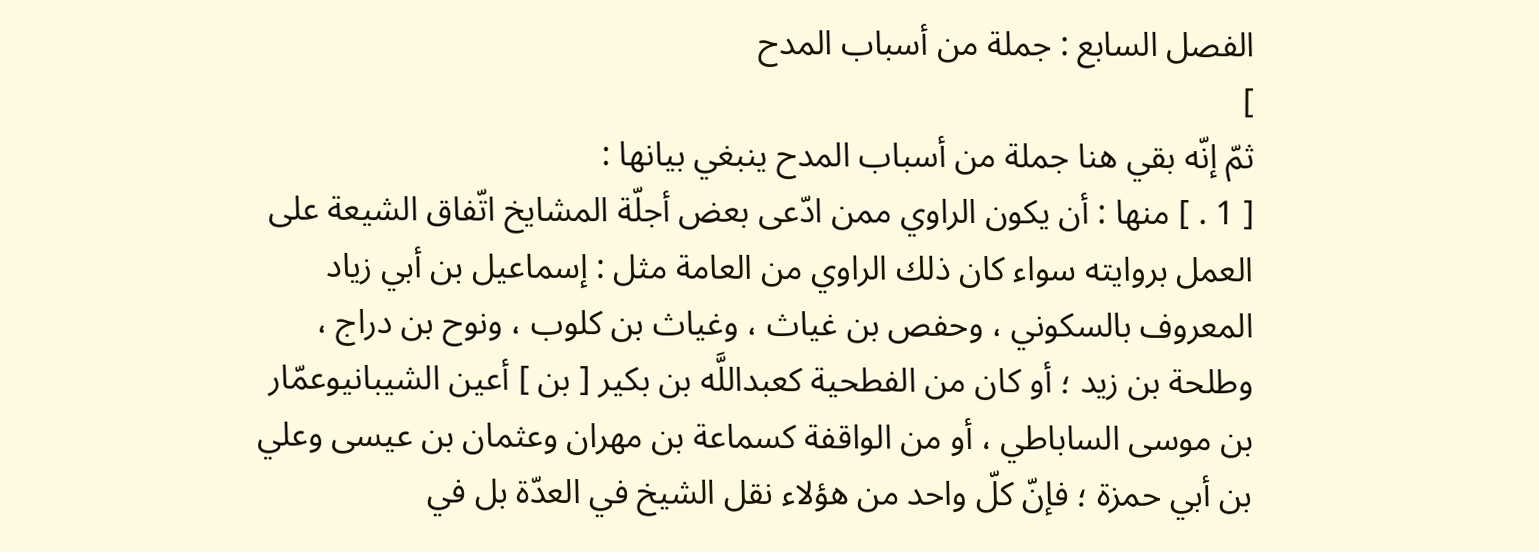الفصل السابع : جملة من أسباب المدح
]
ثمّ إنّه بقي هنا جملة من أسباب المدح ينبغي بيانها :
[ 1 . ] منها : أن يكون الراوي ممن ادّعى بعض أجلّة المشايخ اتّفاق الشيعة على العمل بروايته سواء كان ذلك الراوي من العامة مثل : إسماعيل بن أبي زياد المعروف بالسكوني ، وحفص بن غياث ، وغياث بن كلوب ، ونوح بن دراج ، وطلحة بن زيد ؛ أو كان من الفطحية كعبداللَّه بن بكير [ بن ] أعين الشيبانيوعمّار بن موسى الساباطي ، أو من الواقفة كسماعة بن مهران وعثمان بن عيسى وعلي بن أبي حمزة ؛ فإنّ كلّ واحد من هؤلاء نقل الشيخ في العدّة بل في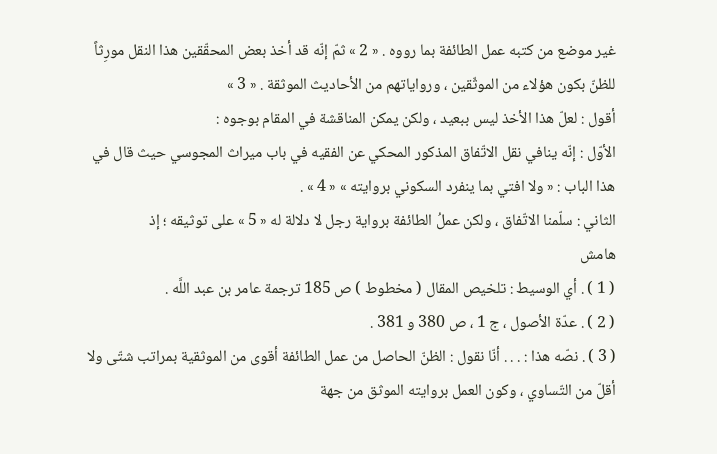غير موضع من كتبه عمل الطائفة بما رووه . « 2 » ثمّ إنّه قد أخذ بعض المحقّقين هذا النقل مورِثاً للظنّ بكون هؤلاء من الموثّقين ، ورواياتهم من الأحاديث الموثقة . « 3 »
أقول : لعلّ هذا الأخذ ليس ببعيد ، ولكن يمكن المناقشة في المقام بوجوه :
الأوّل : إنّه ينافي نقل الاتّفاق المذكور المحكي عن الفقيه في باب ميراث المجوسي حيث قال في هذا الباب : « ولا افتي بما ينفرد السكوني بروايته » « 4 » .
الثاني : سلّمنا الاتّفاق ، ولكن عملُ الطائفة برواية رجل لا دلالة له « 5 » على توثيقه ؛ إذ
هامش
( 1 ) . أي الوسيط : تلخيص المقال ( مخطوط ) ص 185 ترجمة عامر بن عبد اللَّه .
( 2 ) . عدّة الأصول ، ج 1 ، ص 380 و 381 .
( 3 ) . نصّه هذا : . . . أنّا نقول : الظنّ الحاصل من عمل الطائفة أقوى من الموثقية بمراتب شتّى ولا أقلّ من التّساوي ، وكون العمل بروايته الموثق من جهة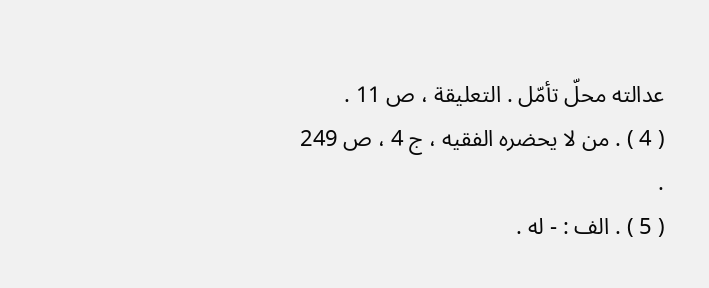عدالته محلّ تأمّل . التعليقة ، ص 11 .
( 4 ) . من لا يحضره الفقيه ، ج 4 ، ص 249 .
( 5 ) . الف : - له .